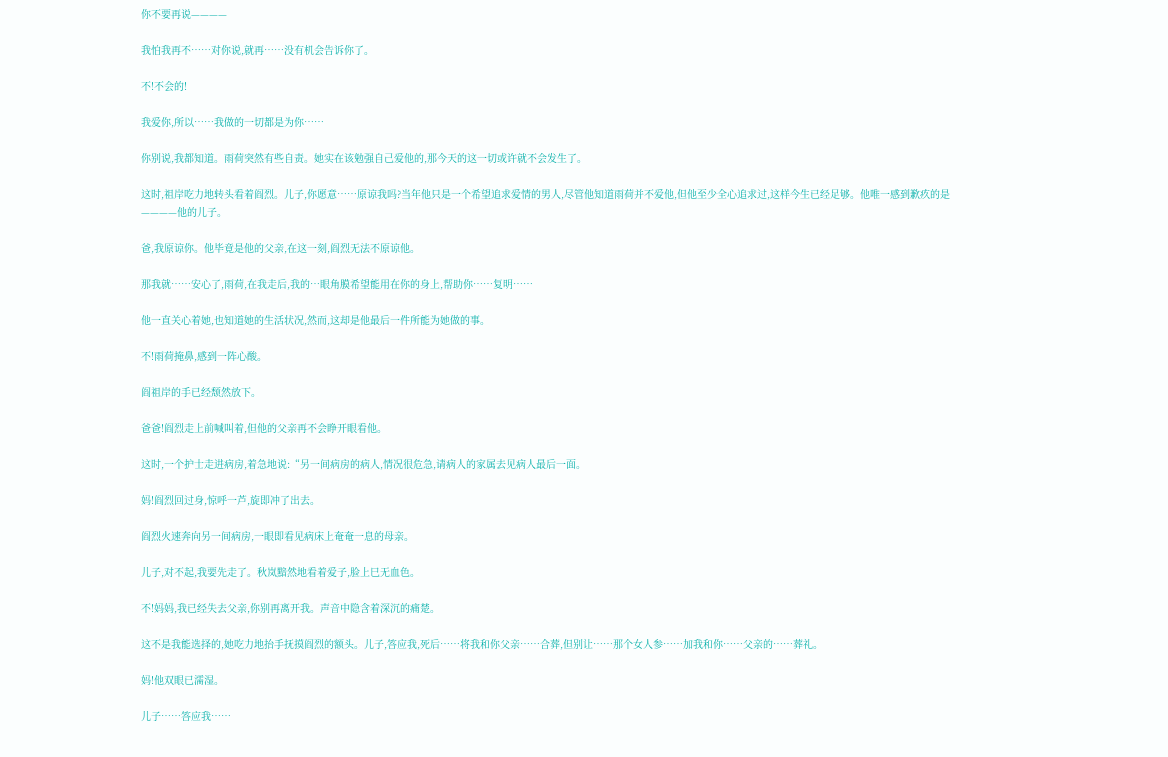你不要再说————

我怕我再不……对你说,就再……没有机会告诉你了。

不!不会的!

我爱你,所以……我做的一切都是为你……

你别说,我都知道。雨荷突然有些自责。她实在该勉强自己爱他的,那今天的这一切或许就不会发生了。

这时,祖岸吃力地转头看着阎烈。儿子,你愿意……原谅我吗?当年他只是一个希望追求爱情的男人,尽管他知道雨荷并不爱他,但他至少全心追求过,这样今生已经足够。他唯一感到歉疚的是————他的儿子。

爸,我原谅你。他毕竟是他的父亲,在这一刻,阎烈无法不原谅他。

那我就……安心了,雨荷,在我走后,我的…眼角膜希望能用在你的身上,帮助你……复明……

他一直关心着她,也知道她的生活状况,然而,这却是他最后一件所能为她做的事。

不!雨荷掩鼻,感到一阵心酸。

阎祖岸的手已经颓然放下。

爸爸!阎烈走上前喊叫着,但他的父亲再不会睁开眼看他。

这时,一个护士走进病房,着急地说:“另一间病房的病人,情况很危急,请病人的家属去见病人最后一面。

妈!阎烈回过身,惊呼一芦,旋即冲了出去。

阎烈火速奔向另一间病房,一眼即看见病床上奄奄一息的母亲。

儿子,对不起,我要先走了。秋岚黯然地看着爱子,脸上巳无血色。

不!妈妈,我已经失去父亲,你别再离开我。声音中隐含着深沉的痛楚。

这不是我能选择的,她吃力地抬手抚摸阎烈的额头。儿子,答应我,死后……将我和你父亲……合葬,但别让……那个女人参……加我和你……父亲的……葬礼。

妈!他双眼已濡湿。

儿子……答应我……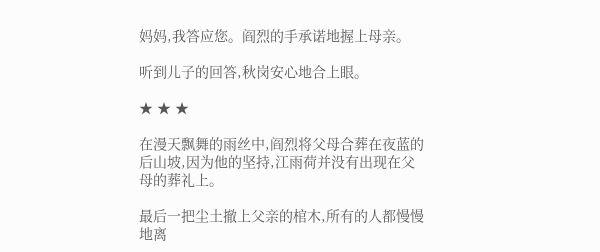妈妈,我答应您。阎烈的手承诺地握上母亲。

听到儿子的回答,秋岗安心地合上眼。

★ ★ ★

在漫天飘舞的雨丝中,阎烈将父母合葬在夜蓝的后山坡,因为他的坚持,江雨荷并没有出现在父母的葬礼上。

最后一把尘土撤上父亲的棺木,所有的人都慢慢地离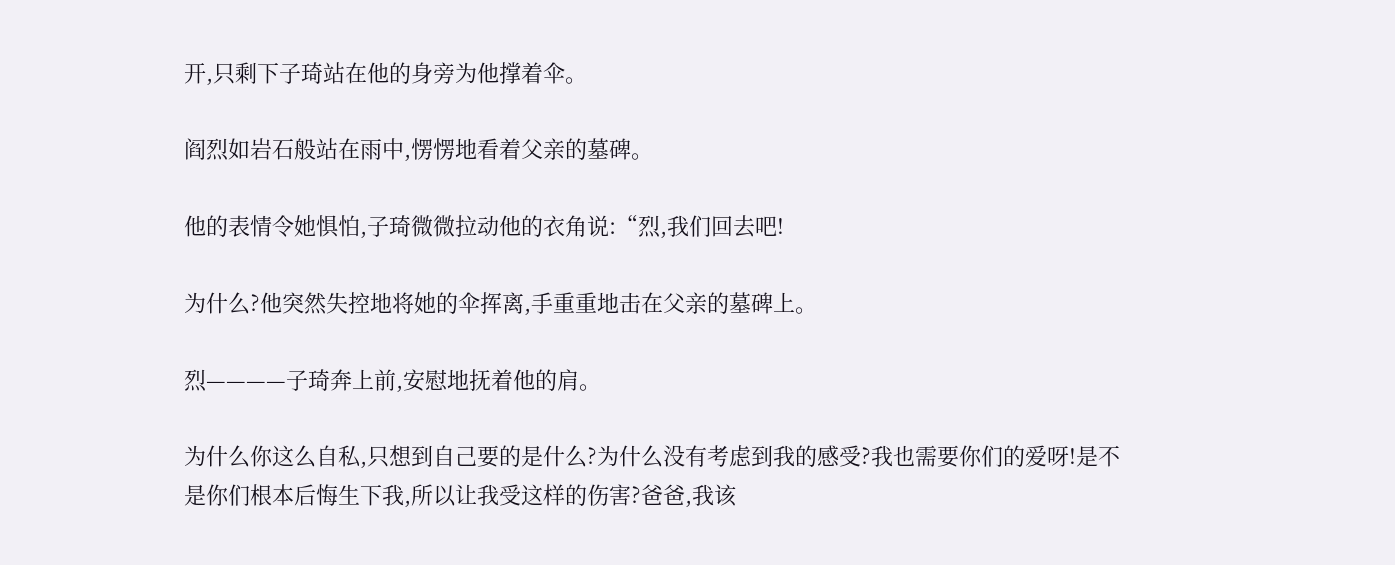开,只剩下子琦站在他的身旁为他撑着伞。

阎烈如岩石般站在雨中,愣愣地看着父亲的墓碑。

他的表情令她惧怕,子琦微微拉动他的衣角说:“烈,我们回去吧!

为什么?他突然失控地将她的伞挥离,手重重地击在父亲的墓碑上。

烈————子琦奔上前,安慰地抚着他的肩。

为什么你这么自私,只想到自己要的是什么?为什么没有考虑到我的感受?我也需要你们的爱呀!是不是你们根本后悔生下我,所以让我受这样的伤害?爸爸,我该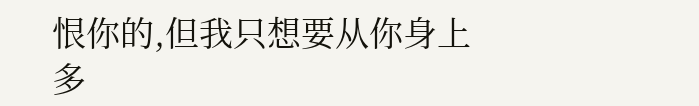恨你的,但我只想要从你身上多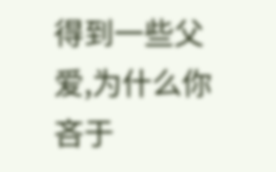得到一些父爱,为什么你吝于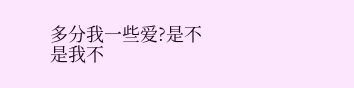多分我一些爱?是不是我不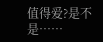值得爱?是不是……